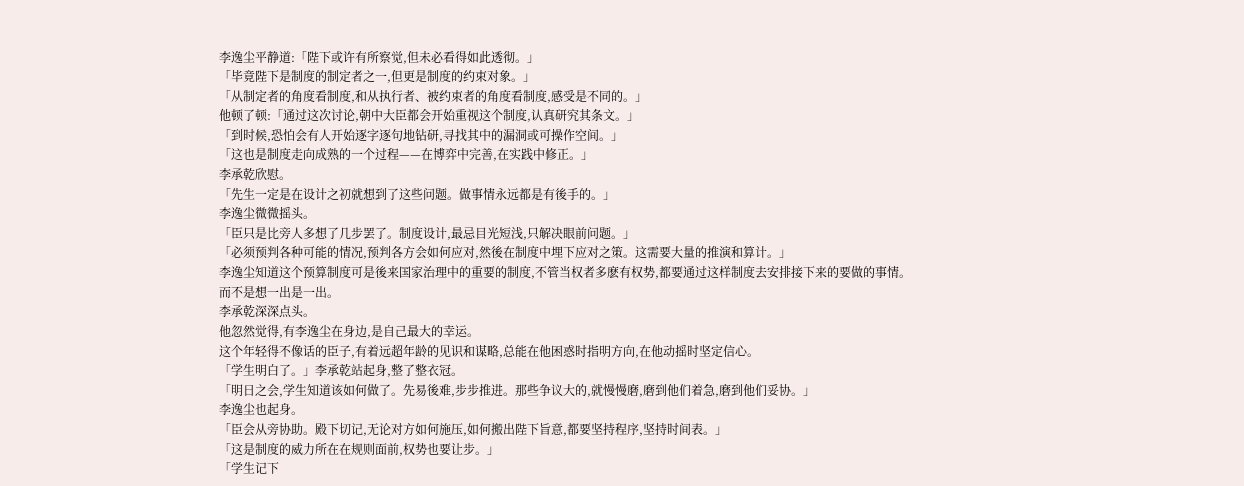李逸尘平静道:「陛下或许有所察觉,但未必看得如此透彻。」
「毕竟陛下是制度的制定者之一,但更是制度的约束对象。」
「从制定者的角度看制度,和从执行者、被约束者的角度看制度,感受是不同的。」
他顿了顿:「通过这次讨论,朝中大臣都会开始重视这个制度,认真研究其条文。」
「到时候,恐怕会有人开始逐字逐句地钻研,寻找其中的漏洞或可操作空间。」
「这也是制度走向成熟的一个过程——在博弈中完善,在实践中修正。」
李承乾欣慰。
「先生一定是在设计之初就想到了这些问题。做事情永远都是有後手的。」
李逸尘微微摇头。
「臣只是比旁人多想了几步罢了。制度设计,最忌目光短浅,只解决眼前问题。」
「必须预判各种可能的情况,预判各方会如何应对,然後在制度中埋下应对之策。这需要大量的推演和算计。」
李逸尘知道这个预算制度可是後来国家治理中的重要的制度,不管当权者多麽有权势,都要通过这样制度去安排接下来的要做的事情。
而不是想一出是一出。
李承乾深深点头。
他忽然觉得,有李逸尘在身边,是自己最大的幸运。
这个年轻得不像话的臣子,有着远超年龄的见识和谋略,总能在他困惑时指明方向,在他动摇时坚定信心。
「学生明白了。」李承乾站起身,整了整衣冠。
「明日之会,学生知道该如何做了。先易後难,步步推进。那些争议大的,就慢慢磨,磨到他们着急,磨到他们妥协。」
李逸尘也起身。
「臣会从旁协助。殿下切记,无论对方如何施压,如何搬出陛下旨意,都要坚持程序,坚持时间表。」
「这是制度的威力所在在规则面前,权势也要让步。」
「学生记下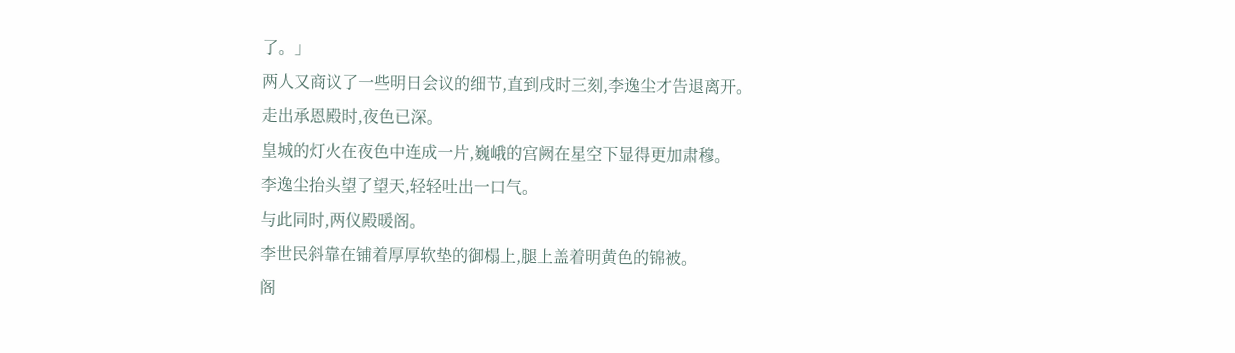了。」
两人又商议了一些明日会议的细节,直到戌时三刻,李逸尘才告退离开。
走出承恩殿时,夜色已深。
皇城的灯火在夜色中连成一片,巍峨的宫阙在星空下显得更加肃穆。
李逸尘抬头望了望天,轻轻吐出一口气。
与此同时,两仪殿暖阁。
李世民斜靠在铺着厚厚软垫的御榻上,腿上盖着明黄色的锦被。
阁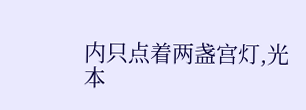内只点着两盏宫灯,光
本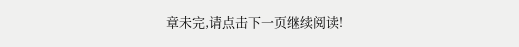章未完,请点击下一页继续阅读!